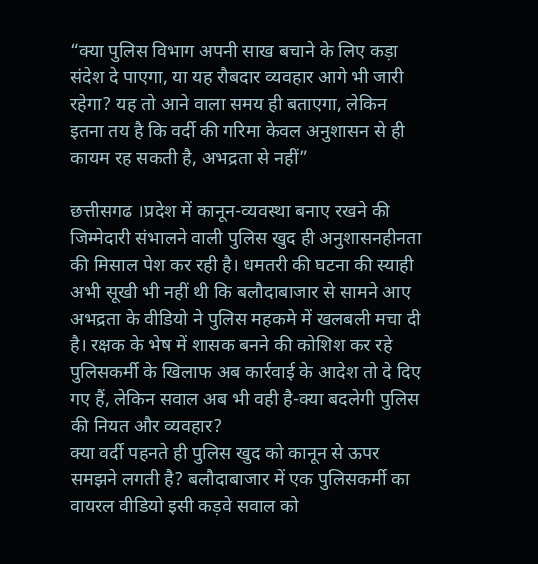“क्या पुलिस विभाग अपनी साख बचाने के लिए कड़ा संदेश दे पाएगा, या यह रौबदार व्यवहार आगे भी जारी रहेगा? यह तो आने वाला समय ही बताएगा, लेकिन इतना तय है कि वर्दी की गरिमा केवल अनुशासन से ही कायम रह सकती है, अभद्रता से नहीं”

छत्तीसगढ ।प्रदेश में कानून-व्यवस्था बनाए रखने की जिम्मेदारी संभालने वाली पुलिस खुद ही अनुशासनहीनता की मिसाल पेश कर रही है। धमतरी की घटना की स्याही अभी सूखी भी नहीं थी कि बलौदाबाजार से सामने आए अभद्रता के वीडियो ने पुलिस महकमे में खलबली मचा दी है। रक्षक के भेष में शासक बनने की कोशिश कर रहे पुलिसकर्मी के खिलाफ अब कार्रवाई के आदेश तो दे दिए गए हैं, लेकिन सवाल अब भी वही है-क्या बदलेगी पुलिस की नियत और व्यवहार?
क्या वर्दी पहनते ही पुलिस खुद को कानून से ऊपर समझने लगती है? बलौदाबाजार में एक पुलिसकर्मी का वायरल वीडियो इसी कड़वे सवाल को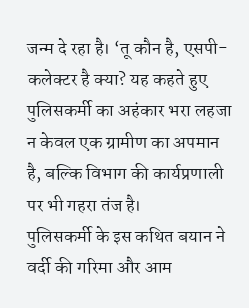जन्म दे रहा है। ‘तू कौन है, एसपी-कलेक्टर है क्या? यह कहते हुए पुलिसकर्मी का अहंकार भरा लहजा न केवल एक ग्रामीण का अपमान है, बल्कि विभाग की कार्यप्रणाली पर भी गहरा तंज है।
पुलिसकर्मी के इस कथित बयान ने वर्दी की गरिमा और आम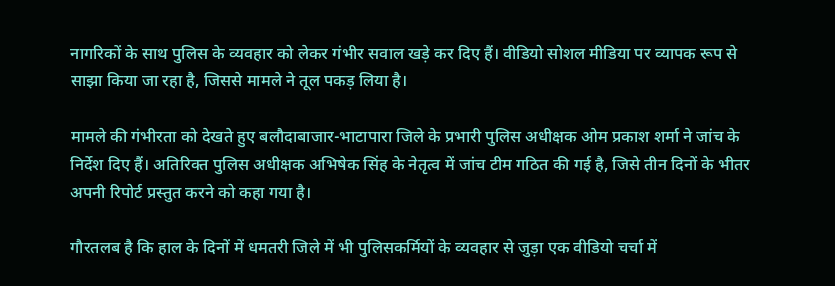नागरिकों के साथ पुलिस के व्यवहार को लेकर गंभीर सवाल खड़े कर दिए हैं। वीडियो सोशल मीडिया पर व्यापक रूप से साझा किया जा रहा है, जिससे मामले ने तूल पकड़ लिया है।

मामले की गंभीरता को देखते हुए बलौदाबाजार-भाटापारा जिले के प्रभारी पुलिस अधीक्षक ओम प्रकाश शर्मा ने जांच के निर्देश दिए हैं। अतिरिक्त पुलिस अधीक्षक अभिषेक सिंह के नेतृत्व में जांच टीम गठित की गई है, जिसे तीन दिनों के भीतर अपनी रिपोर्ट प्रस्तुत करने को कहा गया है।

गौरतलब है कि हाल के दिनों में धमतरी जिले में भी पुलिसकर्मियों के व्यवहार से जुड़ा एक वीडियो चर्चा में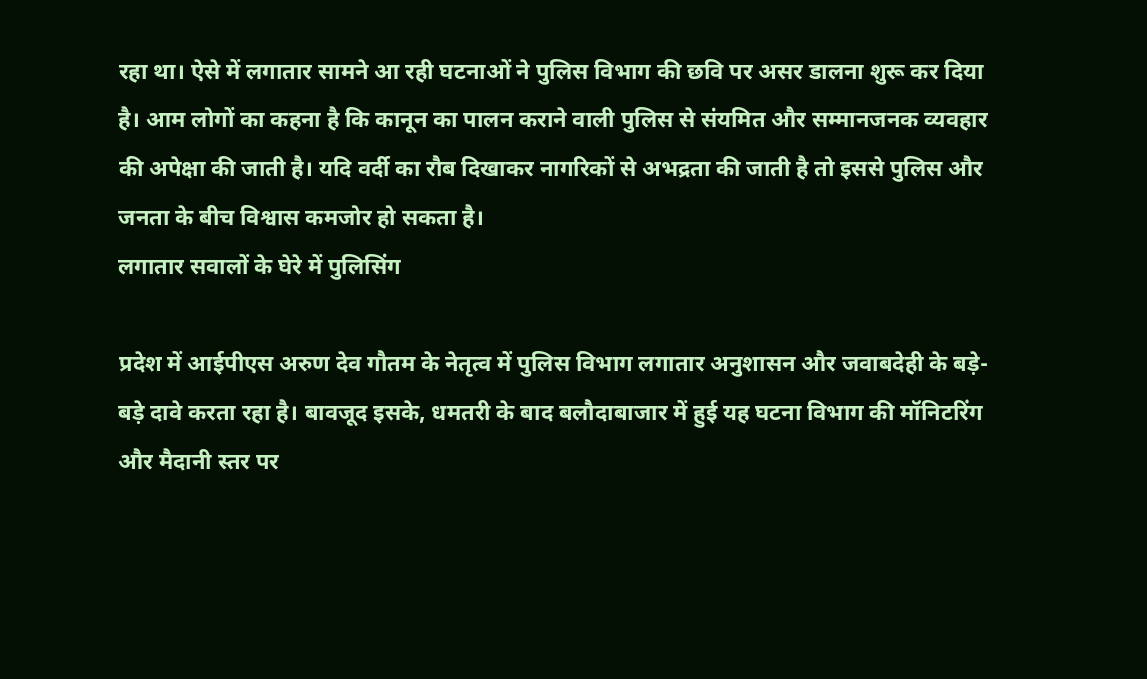रहा था। ऐसे में लगातार सामने आ रही घटनाओं ने पुलिस विभाग की छवि पर असर डालना शुरू कर दिया है। आम लोगों का कहना है कि कानून का पालन कराने वाली पुलिस से संयमित और सम्मानजनक व्यवहार की अपेक्षा की जाती है। यदि वर्दी का रौब दिखाकर नागरिकों से अभद्रता की जाती है तो इससे पुलिस और जनता के बीच विश्वास कमजोर हो सकता है।
लगातार सवालों के घेरे में पुलिसिंग

प्रदेश में आईपीएस अरुण देव गौतम के नेतृत्व में पुलिस विभाग लगातार अनुशासन और जवाबदेही के बड़े-बड़े दावे करता रहा है। बावजूद इसके, धमतरी के बाद बलौदाबाजार में हुई यह घटना विभाग की मॉनिटरिंग और मैदानी स्तर पर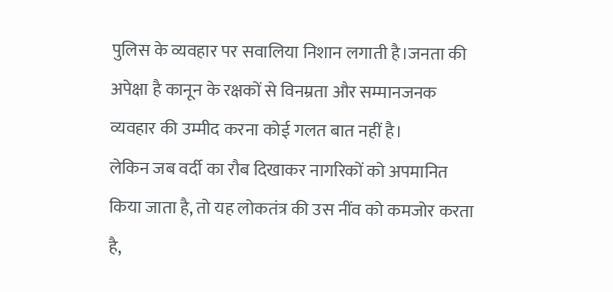पुलिस के व्यवहार पर सवालिया निशान लगाती है।जनता की अपेक्षा है कानून के रक्षकों से विनम्रता और सम्मानजनक व्यवहार की उम्मीद करना कोई गलत बात नहीं है।
लेकिन जब वर्दी का रौब दिखाकर नागरिकों को अपमानित किया जाता है, तो यह लोकतंत्र की उस नींव को कमजोर करता है,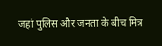जहां पुलिस और जनता के बीच मित्र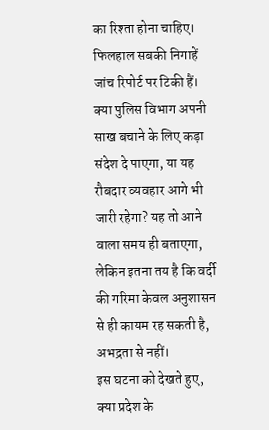का रिश्ता होना चाहिए।
फिलहाल सबकी निगाहें जांच रिपोर्ट पर टिकी हैं। क्या पुलिस विभाग अपनी साख बचाने के लिए कड़ा संदेश दे पाएगा, या यह रौबदार व्यवहार आगे भी जारी रहेगा? यह तो आने वाला समय ही बताएगा, लेकिन इतना तय है कि वर्दी की गरिमा केवल अनुशासन से ही कायम रह सकती है, अभद्रता से नहीं।
इस घटना को देखते हुए, क्या प्रदेश के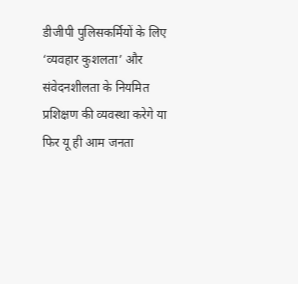डीजीपी पुलिसकर्मियों के लिए ‘व्यवहार कुशलता’ और संवेदनशीलता के नियमित प्रशिक्षण की व्यवस्था करेगे या फिर यू ही आम जनता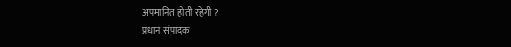अपमानित होती रहेगी ?
प्रधान संपादक